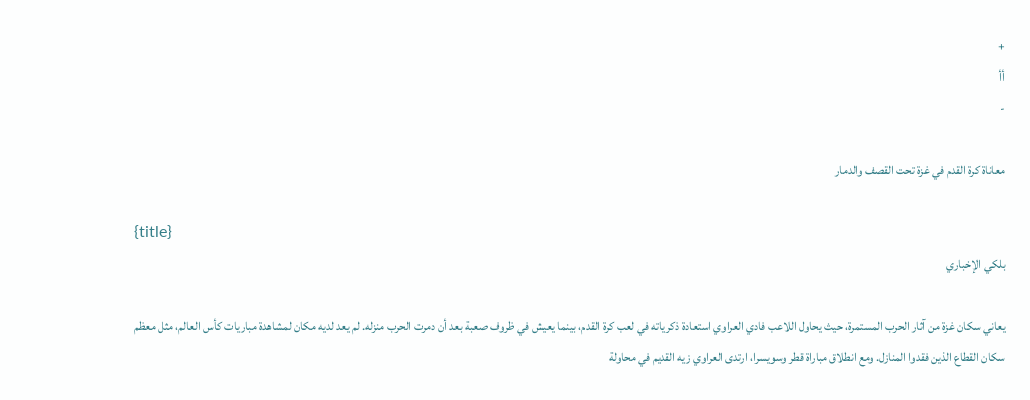+
أأ
-

معاناة كرة القدم في غزة تحت القصف والدمار

{title}
بلكي الإخباري

يعاني سكان غزة من آثار الحرب المستمرة، حيث يحاول اللاعب فادي العراوي استعادة ذكرياته في لعب كرة القدم، بينما يعيش في ظروف صعبة بعد أن دمرت الحرب منزله. لم يعد لديه مكان لمشاهدة مباريات كأس العالم، مثل معظم سكان القطاع الذين فقدوا المنازل. ومع انطلاق مباراة قطر وسويسرا، ارتدى العراوي زيه القديم في محاولة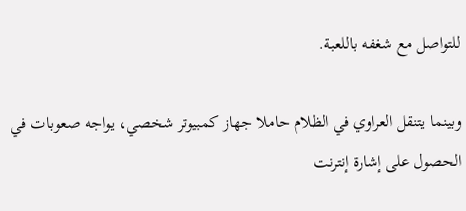للتواصل مع شغفه باللعبة.

وبينما يتنقل العراوي في الظلام حاملا جهاز كمبيوتر شخصي، يواجه صعوبات في الحصول على إشارة إنترنت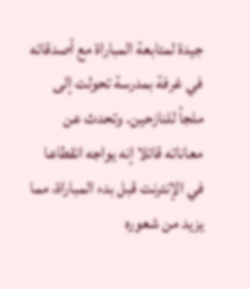جيدة لمتابعة المباراة مع أصدقائه في غرفة بمدرسة تحولت إلى ملجأ للنازحين. وتحدث عن معاناته قائلا إنه يواجه انقطاعا في الإنترنت قبل بدء المباراة، مما يزيد من شعوره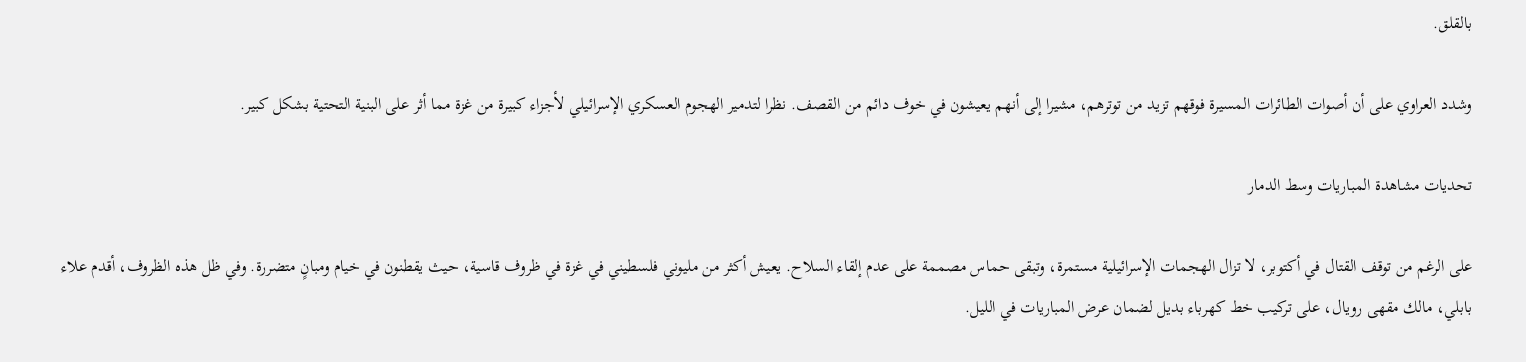بالقلق.

وشدد العراوي على أن أصوات الطائرات المسيرة فوقهم تزيد من توترهم، مشيرا إلى أنهم يعيشون في خوف دائم من القصف. نظرا لتدمير الهجوم العسكري الإسرائيلي لأجزاء كبيرة من غزة مما أثر على البنية التحتية بشكل كبير.

تحديات مشاهدة المباريات وسط الدمار

على الرغم من توقف القتال في أكتوبر، لا تزال الهجمات الإسرائيلية مستمرة، وتبقى حماس مصممة على عدم إلقاء السلاح. يعيش أكثر من مليوني فلسطيني في غزة في ظروف قاسية، حيث يقطنون في خيام ومبانٍ متضررة. وفي ظل هذه الظروف، أقدم علاء بابلي، مالك مقهى رويال، على تركيب خط كهرباء بديل لضمان عرض المباريات في الليل.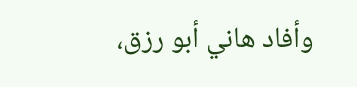وأفاد هاني أبو رزق،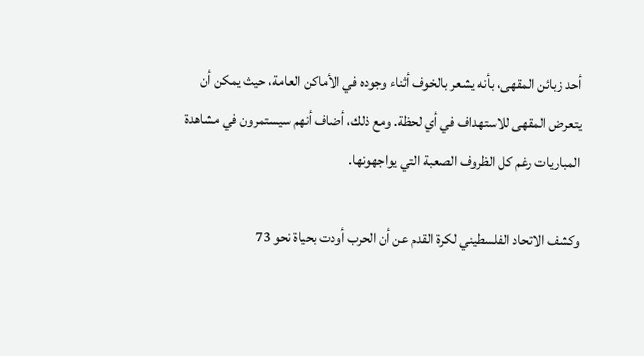أحد زبائن المقهى، بأنه يشعر بالخوف أثناء وجوده في الأماكن العامة، حيث يمكن أن يتعرض المقهى للاستهداف في أي لحظة. ومع ذلك، أضاف أنهم سيستمرون في مشاهدة المباريات رغم كل الظروف الصعبة التي يواجهونها.

وكشف الاتحاد الفلسطيني لكرة القدم عن أن الحرب أودت بحياة نحو 73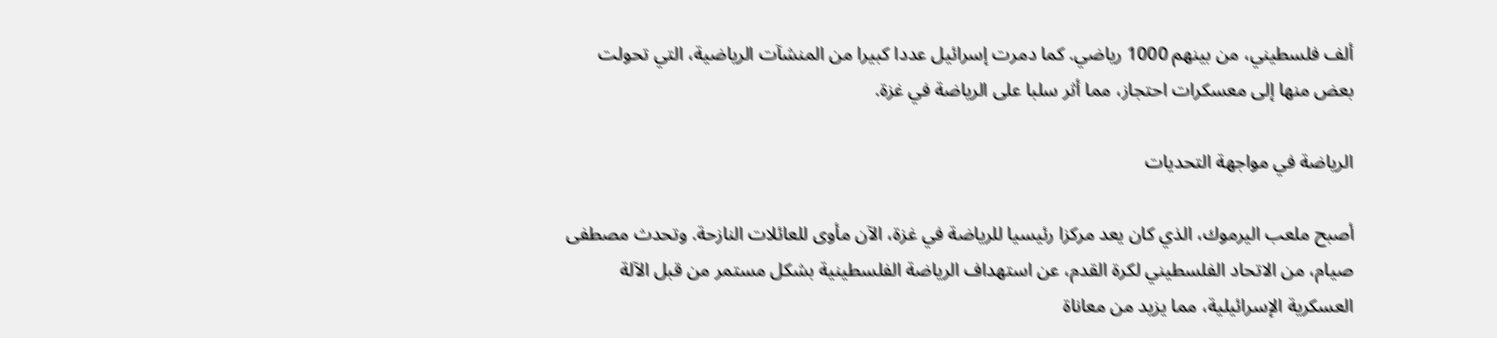ألف فلسطيني، من بينهم 1000 رياضي. كما دمرت إسرائيل عددا كبيرا من المنشآت الرياضية، التي تحولت بعض منها إلى معسكرات احتجاز، مما أثر سلبا على الرياضة في غزة.

الرياضة في مواجهة التحديات

أصبح ملعب اليرموك، الذي كان يعد مركزا رئيسيا للرياضة في غزة، الآن مأوى للعائلات النازحة. وتحدث مصطفى صيام، من الاتحاد الفلسطيني لكرة القدم، عن استهداف الرياضة الفلسطينية بشكل مستمر من قبل الآلة العسكرية الإسرائيلية، مما يزيد من معاناة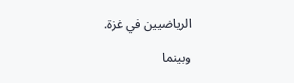الرياضيين في غزة.

وبينما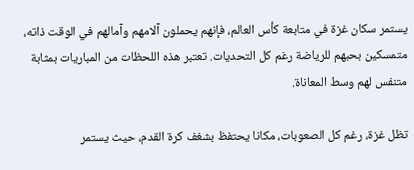يستمر سكان غزة في متابعة كأس العالم، فإنهم يحملون آلامهم وآمالهم في الوقت ذاته، متمسكين بحبهم للرياضة رغم كل التحديات. تعتبر هذه اللحظات من المباريات بمثابة متنفس لهم وسط المعاناة.

تظل غزة، رغم كل الصعوبات، مكانا يحتفظ بشغف كرة القدم، حيث يستمر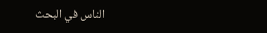الناس في البحث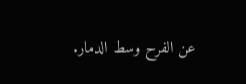عن الفرح وسط الدمار.